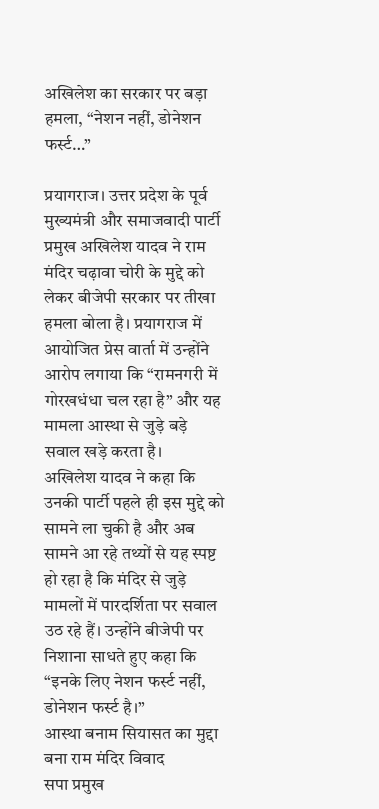अखिलेश का सरकार पर बड़ा हमला, “नेशन नहीं, डोनेशन फर्स्ट…”

प्रयागराज। उत्तर प्रदेश के पूर्व मुख्यमंत्री और समाजवादी पार्टी प्रमुख अखिलेश यादव ने राम मंदिर चढ़ावा चोरी के मुद्दे को लेकर बीजेपी सरकार पर तीखा हमला बोला है। प्रयागराज में आयोजित प्रेस वार्ता में उन्होंने आरोप लगाया कि “रामनगरी में गोरखधंधा चल रहा है” और यह मामला आस्था से जुड़े बड़े सवाल खड़े करता है।
अखिलेश यादव ने कहा कि उनकी पार्टी पहले ही इस मुद्दे को सामने ला चुकी है और अब सामने आ रहे तथ्यों से यह स्पष्ट हो रहा है कि मंदिर से जुड़े मामलों में पारदर्शिता पर सवाल उठ रहे हैं। उन्होंने बीजेपी पर निशाना साधते हुए कहा कि “इनके लिए नेशन फर्स्ट नहीं, डोनेशन फर्स्ट है।”
आस्था बनाम सियासत का मुद्दा बना राम मंदिर विवाद
सपा प्रमुख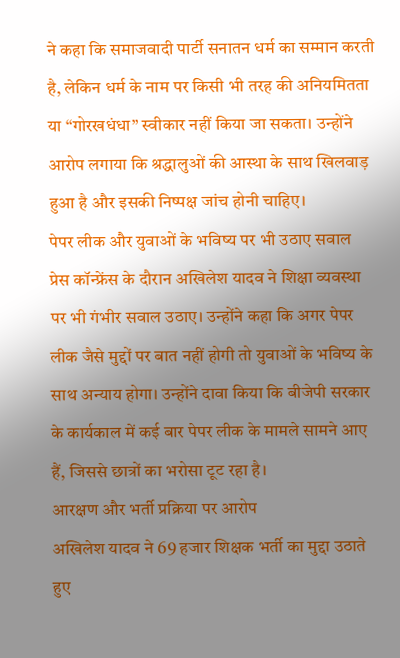ने कहा कि समाजवादी पार्टी सनातन धर्म का सम्मान करती है, लेकिन धर्म के नाम पर किसी भी तरह की अनियमितता या “गोरखधंधा” स्वीकार नहीं किया जा सकता। उन्होंने आरोप लगाया कि श्रद्धालुओं की आस्था के साथ खिलवाड़ हुआ है और इसकी निष्पक्ष जांच होनी चाहिए।
पेपर लीक और युवाओं के भविष्य पर भी उठाए सवाल
प्रेस कॉन्फ्रेंस के दौरान अखिलेश यादव ने शिक्षा व्यवस्था पर भी गंभीर सवाल उठाए। उन्होंने कहा कि अगर पेपर लीक जैसे मुद्दों पर बात नहीं होगी तो युवाओं के भविष्य के साथ अन्याय होगा। उन्होंने दावा किया कि बीजेपी सरकार के कार्यकाल में कई बार पेपर लीक के मामले सामने आए हैं, जिससे छात्रों का भरोसा टूट रहा है।
आरक्षण और भर्ती प्रक्रिया पर आरोप
अखिलेश यादव ने 69 हजार शिक्षक भर्ती का मुद्दा उठाते हुए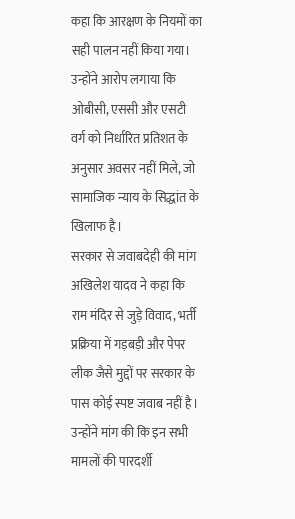कहा कि आरक्षण के नियमों का सही पालन नहीं किया गया। उन्होंने आरोप लगाया कि ओबीसी, एससी और एसटी वर्ग को निर्धारित प्रतिशत के अनुसार अवसर नहीं मिले, जो सामाजिक न्याय के सिद्धांत के खिलाफ है।
सरकार से जवाबदेही की मांग
अखिलेश यादव ने कहा कि राम मंदिर से जुड़े विवाद, भर्ती प्रक्रिया में गड़बड़ी और पेपर लीक जैसे मुद्दों पर सरकार के पास कोई स्पष्ट जवाब नहीं है। उन्होंने मांग की कि इन सभी मामलों की पारदर्शी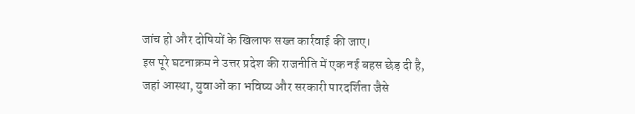जांच हो और दोषियों के खिलाफ सख्त कार्रवाई की जाए।
इस पूरे घटनाक्रम ने उत्तर प्रदेश की राजनीति में एक नई बहस छेड़ दी है, जहां आस्था, युवाओं का भविष्य और सरकारी पारदर्शिता जैसे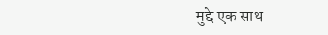मुद्दे एक साथ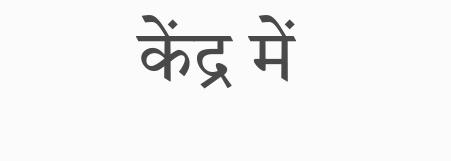केंद्र में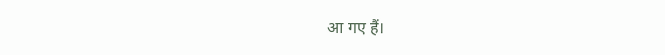आ गए हैं।